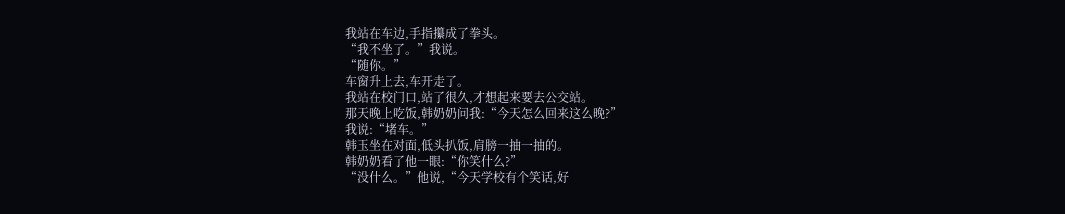我站在车边,手指攥成了拳头。
“我不坐了。”我说。
“随你。”
车窗升上去,车开走了。
我站在校门口,站了很久,才想起来要去公交站。
那天晚上吃饭,韩奶奶问我:“今天怎么回来这么晚?”
我说:“堵车。”
韩玉坐在对面,低头扒饭,肩膀一抽一抽的。
韩奶奶看了他一眼:“你笑什么?”
“没什么。”他说,“今天学校有个笑话,好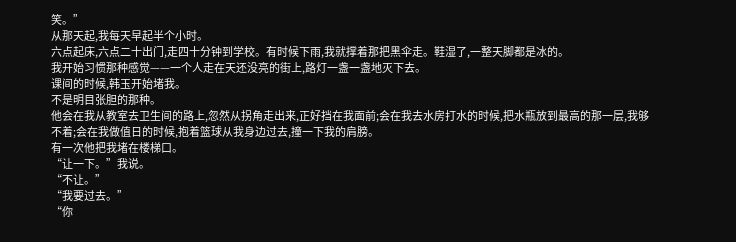笑。”
从那天起,我每天早起半个小时。
六点起床,六点二十出门,走四十分钟到学校。有时候下雨,我就撑着那把黑伞走。鞋湿了,一整天脚都是冰的。
我开始习惯那种感觉——一个人走在天还没亮的街上,路灯一盏一盏地灭下去。
课间的时候,韩玉开始堵我。
不是明目张胆的那种。
他会在我从教室去卫生间的路上,忽然从拐角走出来,正好挡在我面前;会在我去水房打水的时候,把水瓶放到最高的那一层,我够不着;会在我做值日的时候,抱着篮球从我身边过去,撞一下我的肩膀。
有一次他把我堵在楼梯口。
“让一下。”我说。
“不让。”
“我要过去。”
“你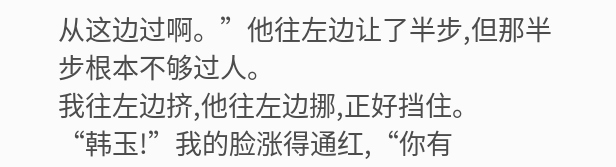从这边过啊。”他往左边让了半步,但那半步根本不够过人。
我往左边挤,他往左边挪,正好挡住。
“韩玉!”我的脸涨得通红,“你有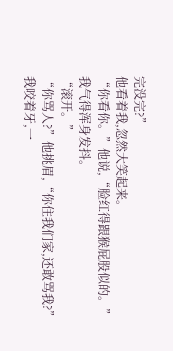完没完?”
他看着我,忽然大笑起来。
“你看你。”他说,“脸红得跟猴屁股似的。”
我气得浑身发抖。
“滚开。”
“你骂人?”他挑眉,“你住我们家,还敢骂我?”
我咬着牙,一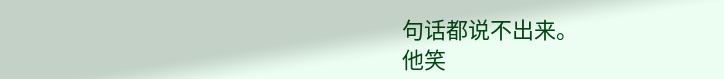句话都说不出来。
他笑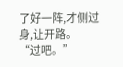了好一阵,才侧过身,让开路。
“过吧。”